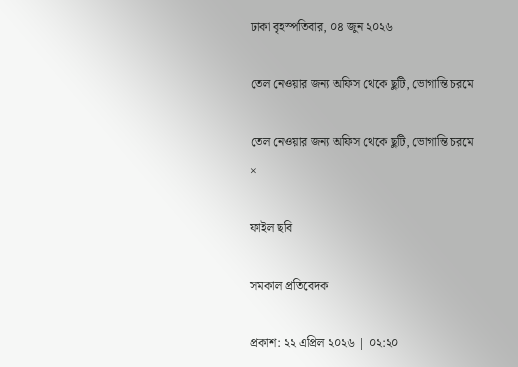ঢাকা বৃহস্পতিবার, ০৪ জুন ২০২৬

তেল নেওয়ার জন্য অফিস থেকে ছুটি, ভোগান্তি চরমে

তেল নেওয়ার জন্য অফিস থেকে ছুটি, ভোগান্তি চরমে
×

ফাইল ছবি

সমকাল প্রতিবেদক

প্রকাশ: ২২ এপ্রিল ২০২৬ | ০২:২০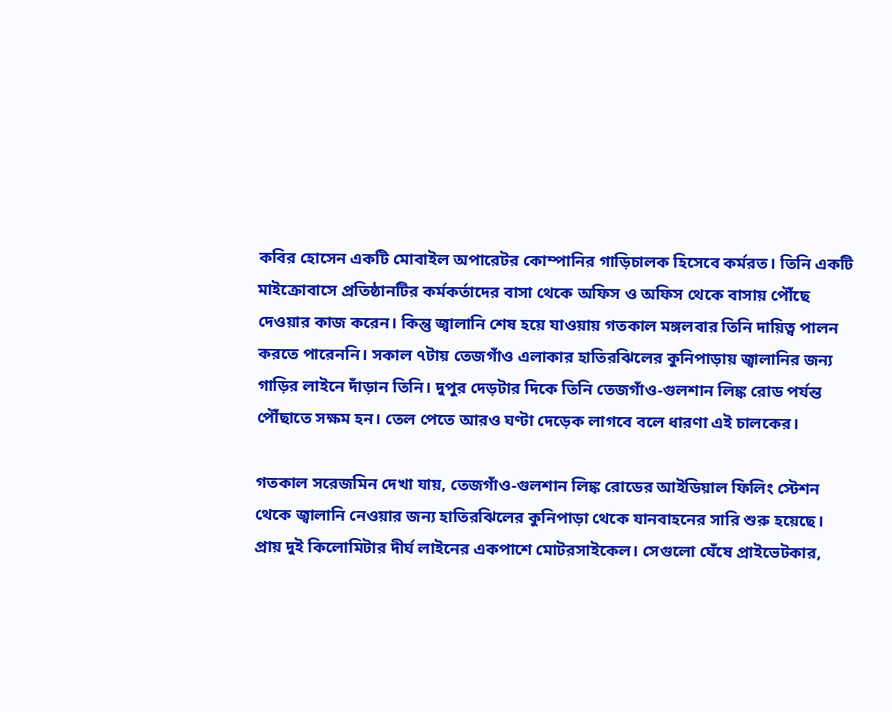কবির হোসেন একটি মোবাইল অপারেটর কোম্পানির গাড়িচালক হিসেবে কর্মরত। তিনি একটি মাইক্রোবাসে প্রতিষ্ঠানটির কর্মকর্তাদের বাসা থেকে অফিস ও অফিস থেকে বাসায় পৌঁছে দেওয়ার কাজ করেন। কিন্তু জ্বালানি শেষ হয়ে যাওয়ায় গতকাল মঙ্গলবার তিনি দায়িত্ব পালন করতে পারেননি। সকাল ৭টায় তেজগাঁও এলাকার হাতিরঝিলের কুনিপাড়ায় জ্বালানির জন্য গাড়ির লাইনে দাঁড়ান তিনি। দুপুর দেড়টার দিকে তিনি তেজগাঁও-গুলশান লিঙ্ক রোড পর্যন্ত পৌঁছাতে সক্ষম হন। তেল পেতে আরও ঘণ্টা দেড়েক লাগবে বলে ধারণা এই চালকের।

গতকাল সরেজমিন দেখা যায়, তেজগাঁও-গুলশান লিঙ্ক রোডের আইডিয়াল ফিলিং স্টেশন থেকে জ্বালানি নেওয়ার জন্য হাতিরঝিলের কুনিপাড়া থেকে যানবাহনের সারি শুরু হয়েছে। প্রায় দুই কিলোমিটার দীর্ঘ লাইনের একপাশে মোটরসাইকেল। সেগুলো ঘেঁষে প্রাইভেটকার,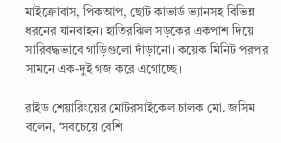মাইক্রোবাস, পিকআপ, ছোট কাভার্ড ভ্যানসহ বিভিন্ন ধরনের যানবাহন। হাতিরঝিল সড়কের একপাশ দিয়ে সারিবদ্ধভাবে গাড়িগুলো দাঁড়ানো। কয়েক মিনিট পরপর সামনে এক-দুই গজ করে এগোচ্ছে।

রাইড শেয়ারিংয়ের মোটরসাইকেল চালক মো. জসিম বলেন, ‘সবচেয়ে বেশি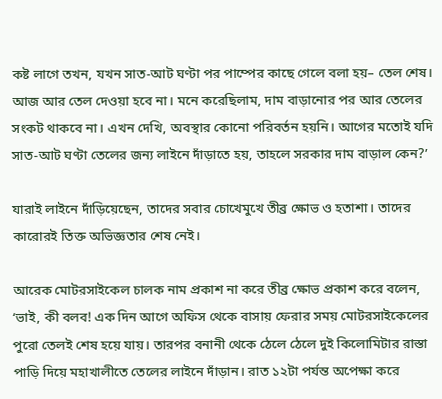কষ্ট লাগে তখন, যখন সাত-আট ঘণ্টা পর পাম্পের কাছে গেলে বলা হয়– তেল শেষ। আজ আর তেল দেওয়া হবে না। মনে করেছিলাম, দাম বাড়ানোর পর আর তেলের সংকট থাকবে না। এখন দেখি, অবস্থার কোনো পরিবর্তন হয়নি। আগের মতোই যদি সাত-আট ঘণ্টা তেলের জন্য লাইনে দাঁড়াতে হয়, তাহলে সরকার দাম বাড়াল কেন?’

যারাই লাইনে দাঁড়িয়েছেন, তাদের সবার চোখেমুখে তীব্র ক্ষোভ ও হতাশা। তাদের কারোরই তিক্ত অভিজ্ঞতার শেষ নেই।

আরেক মোটরসাইকেল চালক নাম প্রকাশ না করে তীব্র ক্ষোভ প্রকাশ করে বলেন, ‘ভাই, কী বলব! এক দিন আগে অফিস থেকে বাসায় ফেরার সময় মোটরসাইকেলের পুরো তেলই শেষ হয়ে যায়। তারপর বনানী থেকে ঠেলে ঠেলে দুই কিলোমিটার রাস্তা পাড়ি দিয়ে মহাখালীতে তেলের লাইনে দাঁড়ান। রাত ১২টা পর্যন্ত অপেক্ষা করে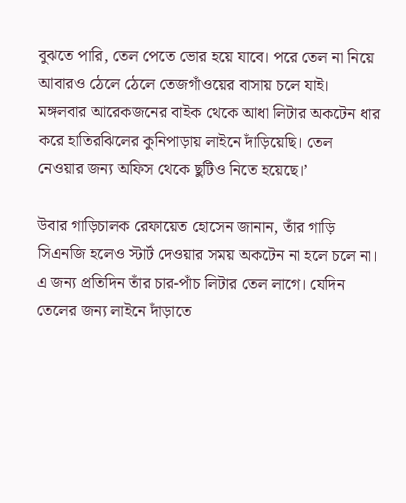বুঝতে পারি, তেল পেতে ভোর হয়ে যাবে। পরে তেল না নিয়ে আবারও ঠেলে ঠেলে তেজগাঁওয়ের বাসায় চলে যাই। মঙ্গলবার আরেকজনের বাইক থেকে আধা লিটার অকটেন ধার করে হাতিরঝিলের কুনিপাড়ায় লাইনে দাঁড়িয়েছি। তেল নেওয়ার জন্য অফিস থেকে ছুটিও নিতে হয়েছে।’

উবার গাড়িচালক রেফায়েত হোসেন জানান, তাঁর গাড়ি সিএনজি হলেও স্টার্ট দেওয়ার সময় অকটেন না হলে চলে না। এ জন্য প্রতিদিন তাঁর চার-পাঁচ লিটার তেল লাগে। যেদিন তেলের জন্য লাইনে দাঁড়াতে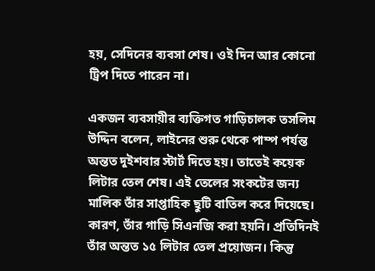হয়, সেদিনের ব্যবসা শেষ। ওই দিন আর কোনো ট্রিপ দিতে পারেন না।

একজন ব্যবসায়ীর ব্যক্তিগত গাড়িচালক তসলিম উদ্দিন বলেন, লাইনের শুরু থেকে পাম্প পর্যন্ত অন্তত দুইশবার স্টার্ট দিতে হয়। তাতেই কয়েক লিটার তেল শেষ। এই তেলের সংকটের জন্য মালিক তাঁর সাপ্তাহিক ছুটি বাতিল করে দিয়েছে। কারণ, তাঁর গাড়ি সিএনজি করা হয়নি। প্রতিদিনই তাঁর অন্তত ১৫ লিটার তেল প্রয়োজন। কিন্তু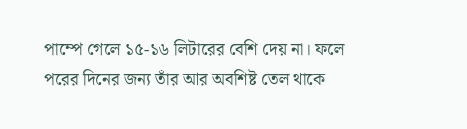পাম্পে গেলে ১৫-১৬ লিটারের বেশি দেয় না। ফলে পরের দিনের জন্য তাঁর আর অবশিষ্ট তেল থাকে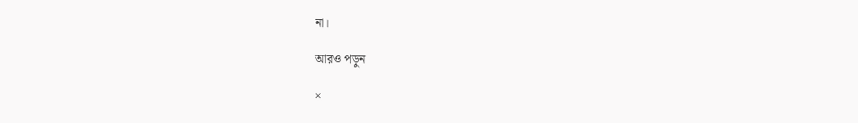না।

আরও পড়ুন

×